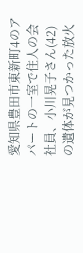愛知県豊田市東新町4のアパートの一室で住人の会社員、小川晃子さん(42)の遺体が見つかった放火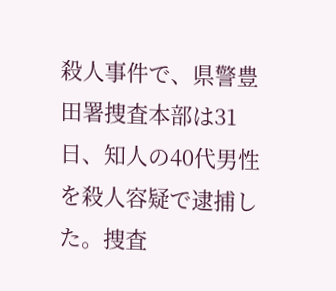殺人事件で、県警豊田署捜査本部は31日、知人の40代男性を殺人容疑で逮捕した。捜査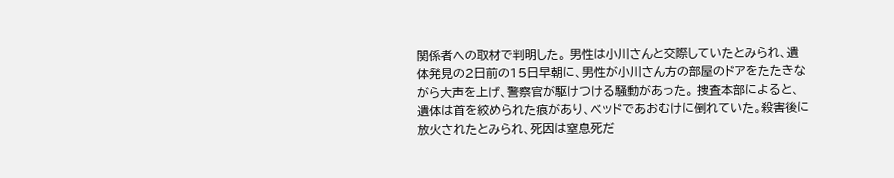関係者への取材で判明した。 男性は小川さんと交際していたとみられ、遺体発見の2日前の15日早朝に、男性が小川さん方の部屋のドアをたたきながら大声を上げ、警察官が駆けつける騒動があった。 捜査本部によると、遺体は首を絞められた痕があり、ベッドであおむけに倒れていた。殺害後に放火されたとみられ、死因は窒息死だ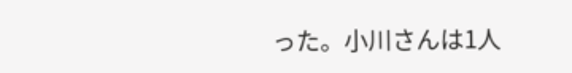った。小川さんは1人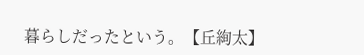暮らしだったという。【丘絢太】